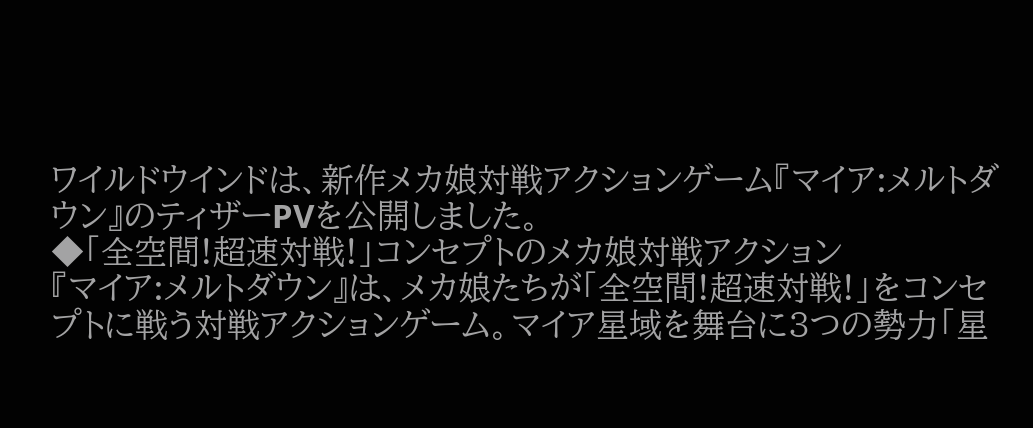ワイルドウインドは、新作メカ娘対戦アクションゲーム『マイア:メルトダウン』のティザーPVを公開しました。
◆「全空間!超速対戦!」コンセプトのメカ娘対戦アクション
『マイア:メルトダウン』は、メカ娘たちが「全空間!超速対戦!」をコンセプトに戦う対戦アクションゲーム。マイア星域を舞台に3つの勢力「星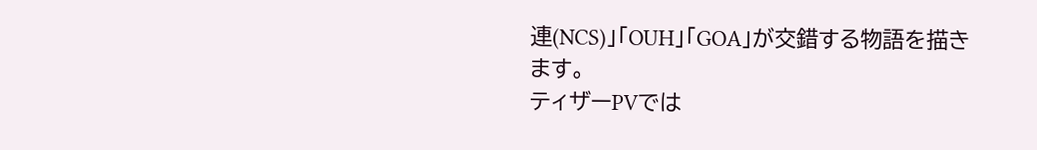連(NCS)」「OUH」「GOA」が交錯する物語を描きます。
ティザーPVでは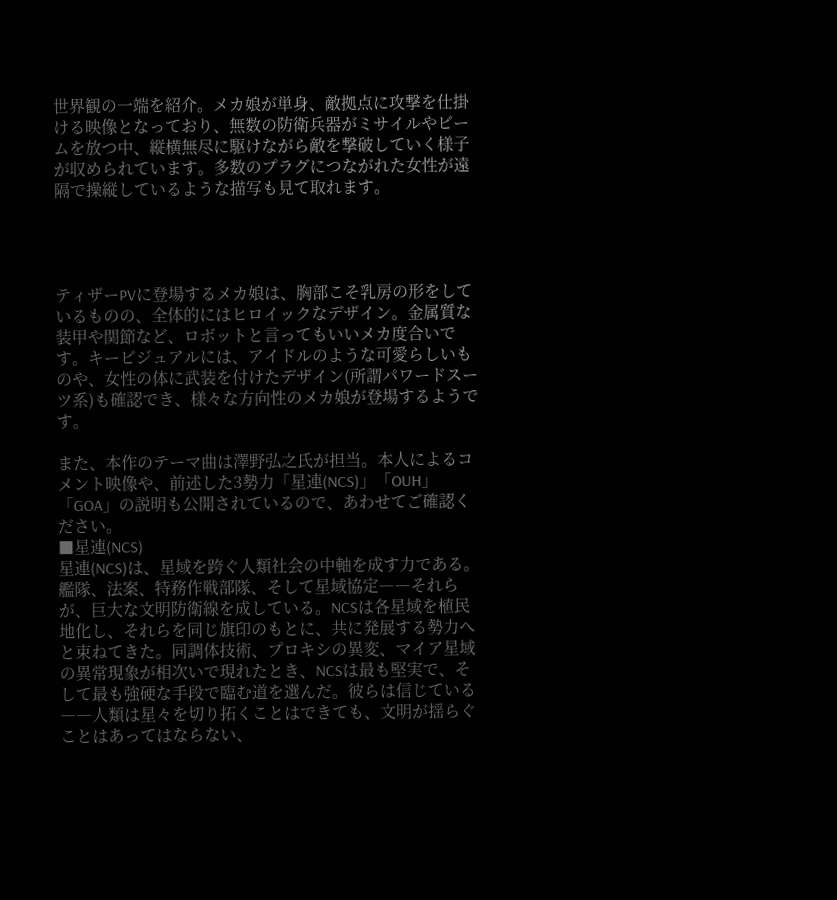世界観の一端を紹介。メカ娘が単身、敵拠点に攻撃を仕掛ける映像となっており、無数の防衛兵器がミサイルやビームを放つ中、縦横無尽に駆けながら敵を撃破していく様子が収められています。多数のプラグにつながれた女性が遠隔で操縦しているような描写も見て取れます。




ティザーPVに登場するメカ娘は、胸部こそ乳房の形をしているものの、全体的にはヒロイックなデザイン。金属質な装甲や関節など、ロボットと言ってもいいメカ度合いです。キービジュアルには、アイドルのような可愛らしいものや、女性の体に武装を付けたデザイン(所謂パワードスーツ系)も確認でき、様々な方向性のメカ娘が登場するようです。

また、本作のテーマ曲は澤野弘之氏が担当。本人によるコメント映像や、前述した3勢力「星連(NCS)」「OUH」「GOA」の説明も公開されているので、あわせてご確認ください。
■星連(NCS)
星連(NCS)は、星域を跨ぐ人類社会の中軸を成す力である。艦隊、法案、特務作戦部隊、そして星域協定――それらが、巨大な文明防衛線を成している。NCSは各星域を植民地化し、それらを同じ旗印のもとに、共に発展する勢力へと束ねてきた。同調体技術、プロキシの異変、マイア星域の異常現象が相次いで現れたとき、NCSは最も堅実で、そして最も強硬な手段で臨む道を選んだ。彼らは信じている――人類は星々を切り拓くことはできても、文明が揺らぐことはあってはならない、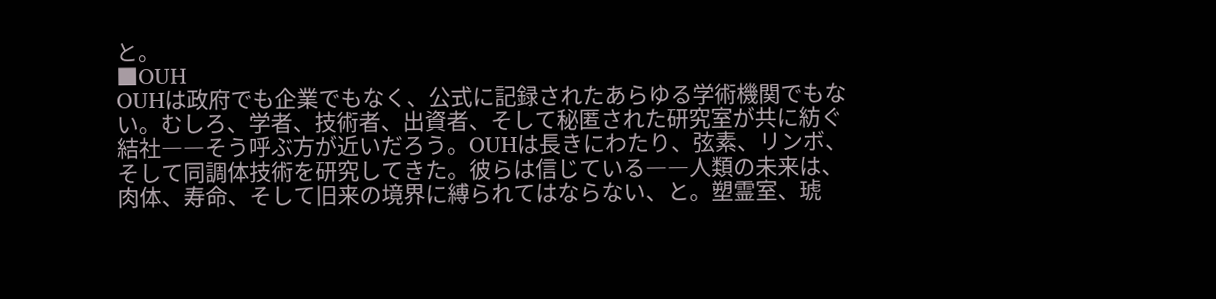と。
■OUH
OUHは政府でも企業でもなく、公式に記録されたあらゆる学術機関でもない。むしろ、学者、技術者、出資者、そして秘匿された研究室が共に紡ぐ結社――そう呼ぶ方が近いだろう。OUHは長きにわたり、弦素、リンボ、そして同調体技術を研究してきた。彼らは信じている――人類の未来は、肉体、寿命、そして旧来の境界に縛られてはならない、と。塑霊室、琥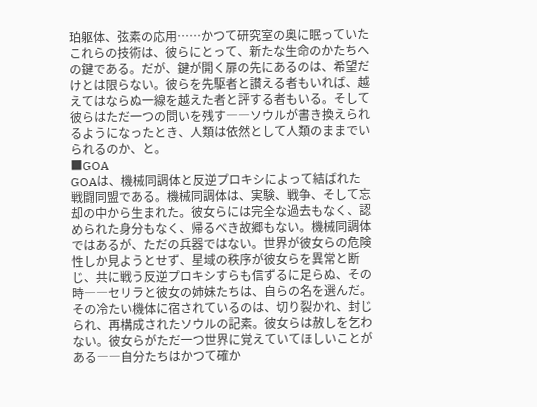珀躯体、弦素の応用……かつて研究室の奥に眠っていたこれらの技術は、彼らにとって、新たな生命のかたちへの鍵である。だが、鍵が開く扉の先にあるのは、希望だけとは限らない。彼らを先駆者と讃える者もいれば、越えてはならぬ一線を越えた者と評する者もいる。そして彼らはただ一つの問いを残す――ソウルが書き換えられるようになったとき、人類は依然として人類のままでいられるのか、と。
■GOA
GOAは、機械同調体と反逆プロキシによって結ばれた戦闘同盟である。機械同調体は、実験、戦争、そして忘却の中から生まれた。彼女らには完全な過去もなく、認められた身分もなく、帰るべき故郷もない。機械同調体ではあるが、ただの兵器ではない。世界が彼女らの危険性しか見ようとせず、星域の秩序が彼女らを異常と断じ、共に戦う反逆プロキシすらも信ずるに足らぬ、その時――セリラと彼女の姉妹たちは、自らの名を選んだ。その冷たい機体に宿されているのは、切り裂かれ、封じられ、再構成されたソウルの記素。彼女らは赦しを乞わない。彼女らがただ一つ世界に覚えていてほしいことがある――自分たちはかつて確か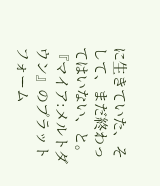に生きていた、そして、まだ終わってはいない、と。
『マイア:メルトダウン』のプラットフォーム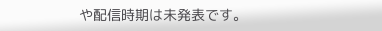や配信時期は未発表です。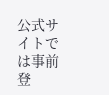公式サイトでは事前登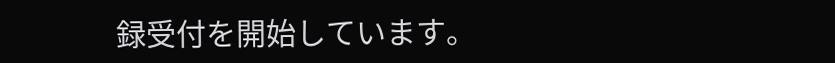録受付を開始しています。